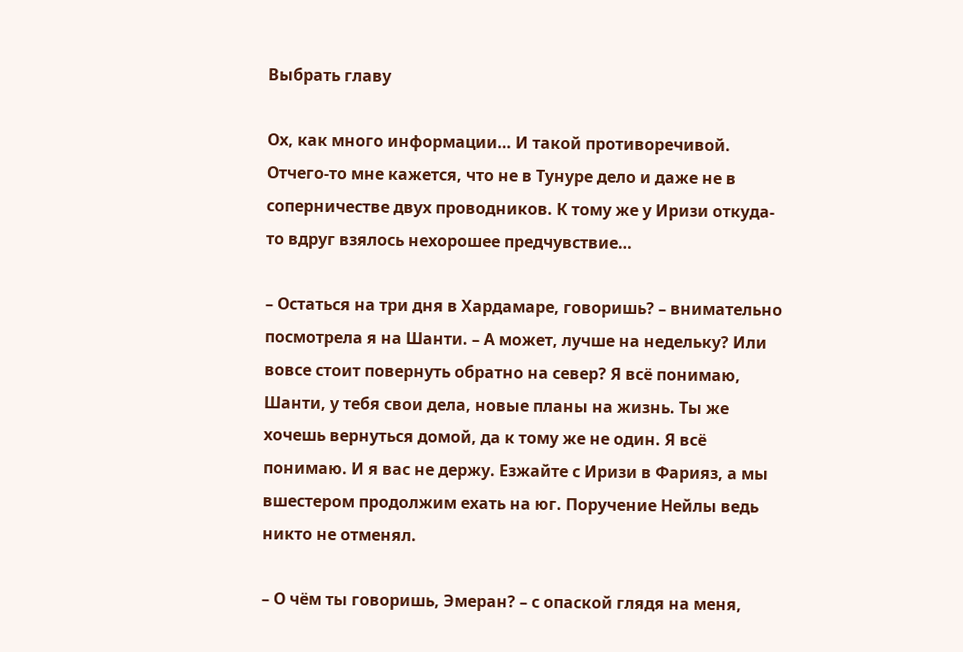Выбрать главу

Ох, как много информации… И такой противоречивой. Отчего-то мне кажется, что не в Тунуре дело и даже не в соперничестве двух проводников. К тому же у Иризи откуда-то вдруг взялось нехорошее предчувствие…

– Остаться на три дня в Хардамаре, говоришь? – внимательно посмотрела я на Шанти. – А может, лучше на недельку? Или вовсе стоит повернуть обратно на север? Я всё понимаю, Шанти, у тебя свои дела, новые планы на жизнь. Ты же хочешь вернуться домой, да к тому же не один. Я всё понимаю. И я вас не держу. Езжайте с Иризи в Фарияз, а мы вшестером продолжим ехать на юг. Поручение Нейлы ведь никто не отменял.

– О чём ты говоришь, Эмеран? – с опаской глядя на меня,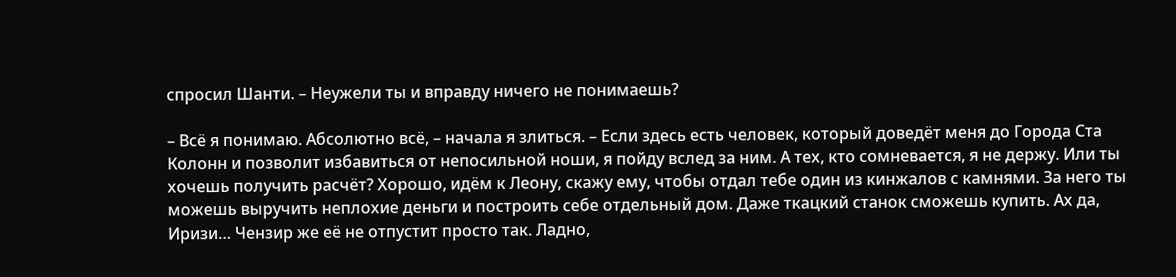спросил Шанти. – Неужели ты и вправду ничего не понимаешь?

– Всё я понимаю. Абсолютно всё, – начала я злиться. – Если здесь есть человек, который доведёт меня до Города Ста Колонн и позволит избавиться от непосильной ноши, я пойду вслед за ним. А тех, кто сомневается, я не держу. Или ты хочешь получить расчёт? Хорошо, идём к Леону, скажу ему, чтобы отдал тебе один из кинжалов с камнями. За него ты можешь выручить неплохие деньги и построить себе отдельный дом. Даже ткацкий станок сможешь купить. Ах да, Иризи… Чензир же её не отпустит просто так. Ладно,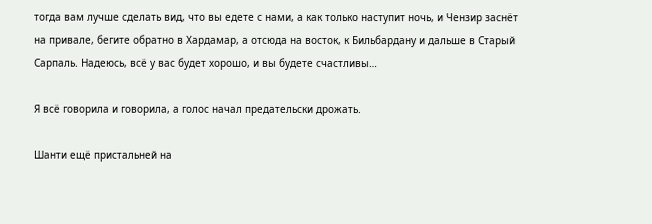тогда вам лучше сделать вид, что вы едете с нами, а как только наступит ночь, и Чензир заснёт на привале, бегите обратно в Хардамар, а отсюда на восток, к Бильбардану и дальше в Старый Сарпаль. Надеюсь, всё у вас будет хорошо, и вы будете счастливы…

Я всё говорила и говорила, а голос начал предательски дрожать.

Шанти ещё пристальней на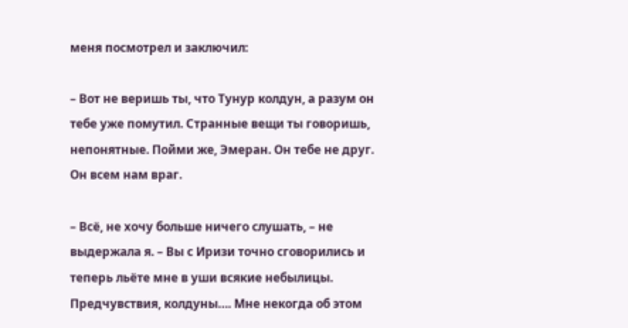меня посмотрел и заключил:

– Вот не веришь ты, что Тунур колдун, а разум он тебе уже помутил. Странные вещи ты говоришь, непонятные. Пойми же, Эмеран. Он тебе не друг. Он всем нам враг.

– Всё, не хочу больше ничего слушать, – не выдержала я. – Вы с Иризи точно сговорились и теперь льёте мне в уши всякие небылицы. Предчувствия, колдуны…. Мне некогда об этом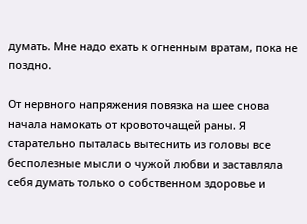думать. Мне надо ехать к огненным вратам, пока не поздно.

От нервного напряжения повязка на шее снова начала намокать от кровоточащей раны. Я старательно пыталась вытеснить из головы все бесполезные мысли о чужой любви и заставляла себя думать только о собственном здоровье и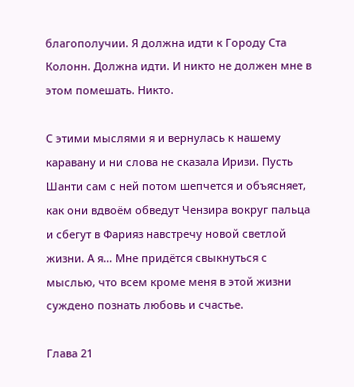благополучии. Я должна идти к Городу Ста Колонн. Должна идти. И никто не должен мне в этом помешать. Никто.

С этими мыслями я и вернулась к нашему каравану и ни слова не сказала Иризи. Пусть Шанти сам с ней потом шепчется и объясняет, как они вдвоём обведут Чензира вокруг пальца и сбегут в Фарияз навстречу новой светлой жизни. А я… Мне придётся свыкнуться с мыслью, что всем кроме меня в этой жизни суждено познать любовь и счастье.

Глава 21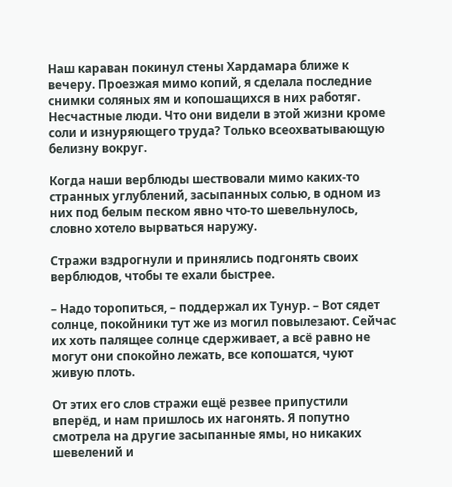Наш караван покинул стены Хардамара ближе к вечеру. Проезжая мимо копий, я сделала последние снимки соляных ям и копошащихся в них работяг. Несчастные люди. Что они видели в этой жизни кроме соли и изнуряющего труда? Только всеохватывающую белизну вокруг.

Когда наши верблюды шествовали мимо каких-то странных углублений, засыпанных солью, в одном из них под белым песком явно что-то шевельнулось, словно хотело вырваться наружу.

Стражи вздрогнули и принялись подгонять своих верблюдов, чтобы те ехали быстрее.

– Надо торопиться, – поддержал их Тунур. – Вот сядет солнце, покойники тут же из могил повылезают. Сейчас их хоть палящее солнце сдерживает, а всё равно не могут они спокойно лежать, все копошатся, чуют живую плоть.

От этих его слов стражи ещё резвее припустили вперёд, и нам пришлось их нагонять. Я попутно смотрела на другие засыпанные ямы, но никаких шевелений и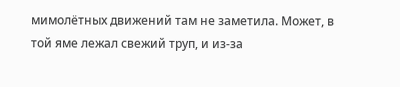мимолётных движений там не заметила. Может, в той яме лежал свежий труп, и из-за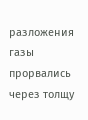разложения газы прорвались через толщу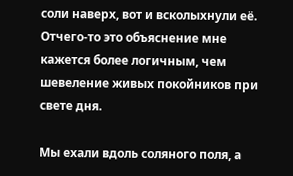соли наверх, вот и всколыхнули её. Отчего-то это объяснение мне кажется более логичным, чем шевеление живых покойников при свете дня.

Мы ехали вдоль соляного поля, а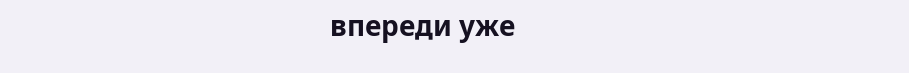впереди уже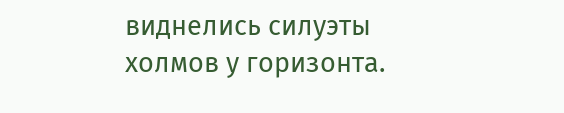виднелись силуэты холмов у горизонта.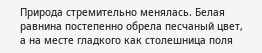Природа стремительно менялась. Белая равнина постепенно обрела песчаный цвет, а на месте гладкого как столешница поля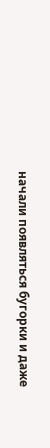начали появляться бугорки и даже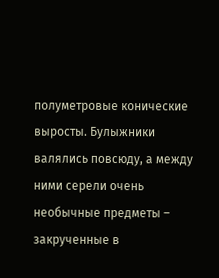полуметровые конические выросты. Булыжники валялись повсюду, а между ними серели очень необычные предметы – закрученные в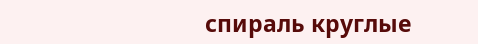спираль круглые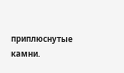приплюснутые камни.